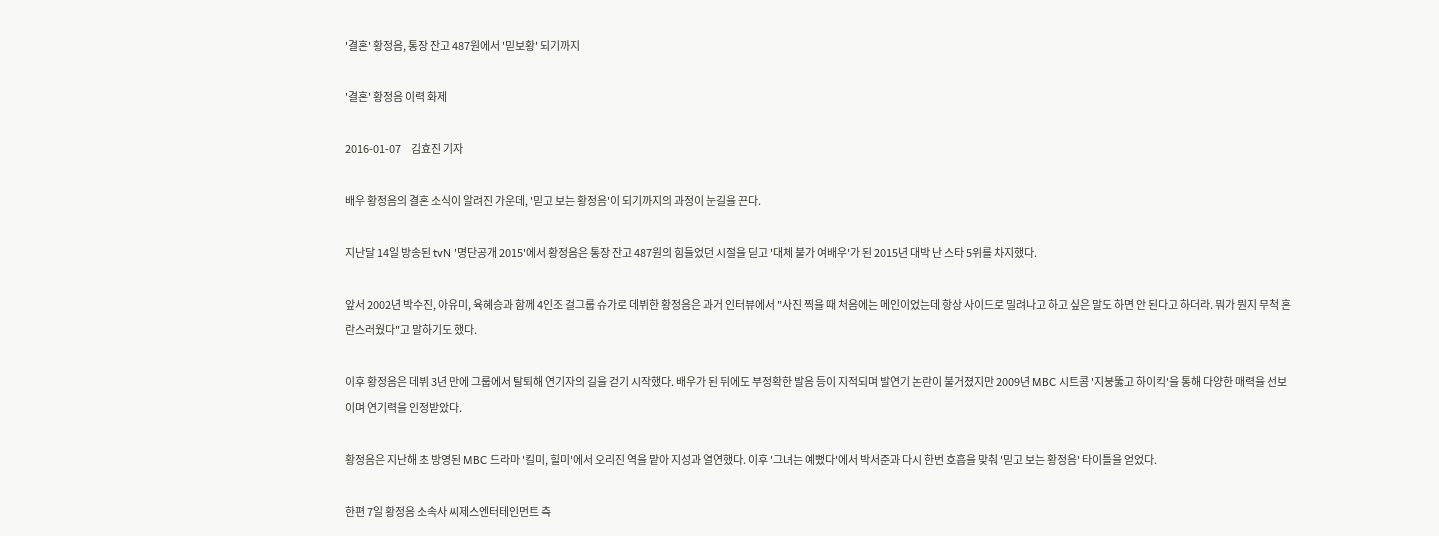'결혼' 황정음, 통장 잔고 487원에서 '믿보황' 되기까지

'결혼' 황정음 이력 화제

2016-01-07     김효진 기자

배우 황정음의 결혼 소식이 알려진 가운데, '믿고 보는 황정음'이 되기까지의 과정이 눈길을 끈다.

지난달 14일 방송된 tvN '명단공개 2015'에서 황정음은 통장 잔고 487원의 힘들었던 시절을 딛고 '대체 불가 여배우'가 된 2015년 대박 난 스타 5위를 차지했다.

앞서 2002년 박수진, 아유미, 육혜승과 함께 4인조 걸그룹 슈가로 데뷔한 황정음은 과거 인터뷰에서 "사진 찍을 때 처음에는 메인이었는데 항상 사이드로 밀려나고 하고 싶은 말도 하면 안 된다고 하더라. 뭐가 뭔지 무척 혼란스러웠다"고 말하기도 했다.

이후 황정음은 데뷔 3년 만에 그룹에서 탈퇴해 연기자의 길을 걷기 시작했다. 배우가 된 뒤에도 부정확한 발음 등이 지적되며 발연기 논란이 불거졌지만 2009년 MBC 시트콤 '지붕뚫고 하이킥'을 통해 다양한 매력을 선보이며 연기력을 인정받았다.

황정음은 지난해 초 방영된 MBC 드라마 '킬미, 힐미'에서 오리진 역을 맡아 지성과 열연했다. 이후 '그녀는 예뻤다'에서 박서준과 다시 한번 호흡을 맞춰 '믿고 보는 황정음' 타이틀을 얻었다.

한편 7일 황정음 소속사 씨제스엔터테인먼트 측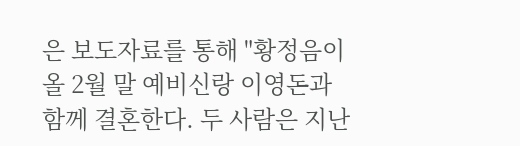은 보도자료를 통해 "황정음이 올 2월 말 예비신랑 이영돈과 함께 결혼한다. 두 사람은 지난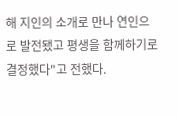해 지인의 소개로 만나 연인으로 발전됐고 평생을 함께하기로 결정했다"고 전했다.